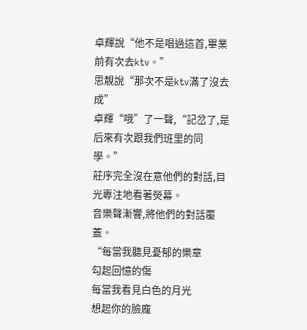卓輝說“他不是唱過這首,畢業前有次去ktv。”
思靚說“那次不是ktv滿了沒去成”
卓輝“哦”了一聲,“記岔了,是后來有次跟我們班里的同學。”
莊序完全沒在意他們的對話,目光專注地看著熒幕。
音樂聲漸響,將他們的對話覆蓋。
“每當我聽見憂郁的樂章
勾起回憶的傷
每當我看見白色的月光
想起你的臉龐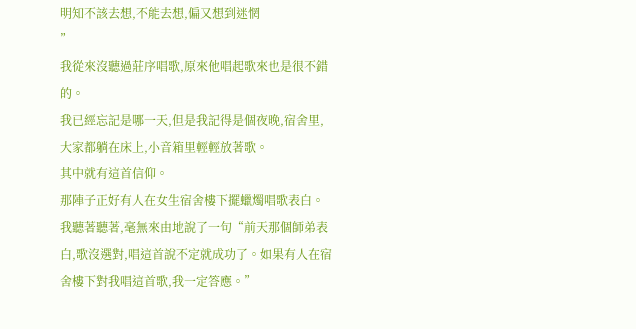明知不該去想,不能去想,偏又想到迷惘
”
我從來沒聽過莊序唱歌,原來他唱起歌來也是很不錯的。
我已經忘記是哪一天,但是我記得是個夜晚,宿舍里,大家都躺在床上,小音箱里輕輕放著歌。
其中就有這首信仰。
那陣子正好有人在女生宿舍樓下擺蠟燭唱歌表白。我聽著聽著,毫無來由地說了一句“前天那個師弟表白,歌沒選對,唱這首說不定就成功了。如果有人在宿舍樓下對我唱這首歌,我一定答應。”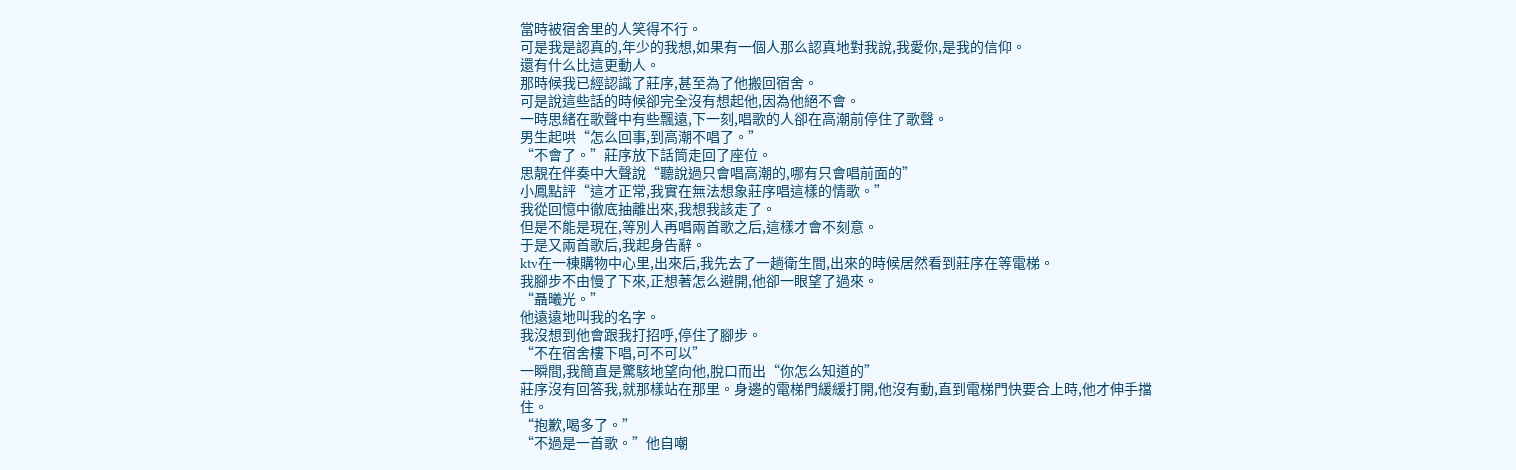當時被宿舍里的人笑得不行。
可是我是認真的,年少的我想,如果有一個人那么認真地對我說,我愛你,是我的信仰。
還有什么比這更動人。
那時候我已經認識了莊序,甚至為了他搬回宿舍。
可是說這些話的時候卻完全沒有想起他,因為他絕不會。
一時思緒在歌聲中有些飄遠,下一刻,唱歌的人卻在高潮前停住了歌聲。
男生起哄“怎么回事,到高潮不唱了。”
“不會了。”莊序放下話筒走回了座位。
思靚在伴奏中大聲說“聽說過只會唱高潮的,哪有只會唱前面的”
小鳳點評“這才正常,我實在無法想象莊序唱這樣的情歌。”
我從回憶中徹底抽離出來,我想我該走了。
但是不能是現在,等別人再唱兩首歌之后,這樣才會不刻意。
于是又兩首歌后,我起身告辭。
ktv在一棟購物中心里,出來后,我先去了一趟衛生間,出來的時候居然看到莊序在等電梯。
我腳步不由慢了下來,正想著怎么避開,他卻一眼望了過來。
“聶曦光。”
他遠遠地叫我的名字。
我沒想到他會跟我打招呼,停住了腳步。
“不在宿舍樓下唱,可不可以”
一瞬間,我簡直是驚駭地望向他,脫口而出“你怎么知道的”
莊序沒有回答我,就那樣站在那里。身邊的電梯門緩緩打開,他沒有動,直到電梯門快要合上時,他才伸手擋住。
“抱歉,喝多了。”
“不過是一首歌。”他自嘲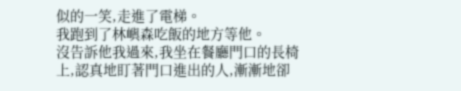似的一笑,走進了電梯。
我跑到了林嶼森吃飯的地方等他。
沒告訴他我過來,我坐在餐廳門口的長椅上,認真地盯著門口進出的人,漸漸地卻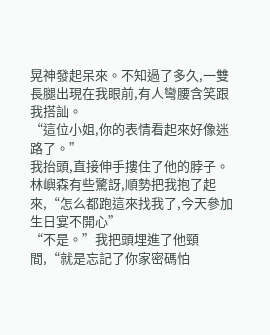晃神發起呆來。不知過了多久,一雙長腿出現在我眼前,有人彎腰含笑跟我搭訕。
“這位小姐,你的表情看起來好像迷路了。”
我抬頭,直接伸手摟住了他的脖子。
林嶼森有些驚訝,順勢把我抱了起來,“怎么都跑這來找我了,今天參加生日宴不開心”
“不是。”我把頭埋進了他頸間,“就是忘記了你家密碼怕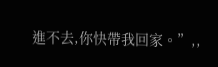進不去,你快帶我回家。”,,